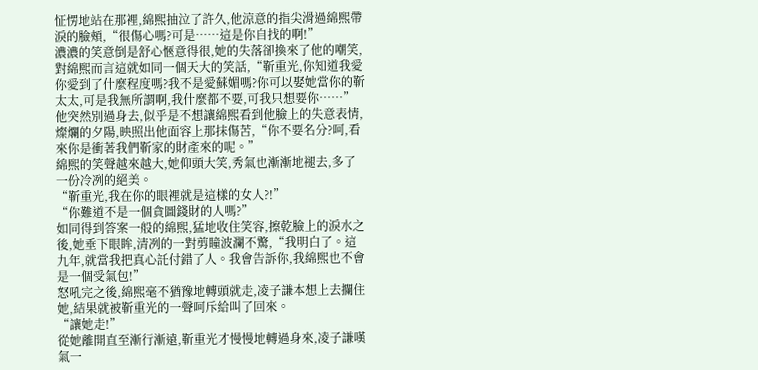怔愣地站在那裡,綿熙抽泣了許久,他涼意的指尖滑過綿熙帶淚的臉頰,“很傷心嗎?可是……這是你自找的啊!”
濃濃的笑意倒是舒心愜意得很,她的失落卻換來了他的嘲笑,對綿熙而言這就如同一個天大的笑話,“靳重光,你知道我愛你愛到了什麼程度嗎?我不是愛蘇媚嗎?你可以娶她當你的靳太太,可是我無所謂啊,我什麼都不要,可我只想要你……”
他突然別過身去,似乎是不想讓綿熙看到他臉上的失意表情,燦爛的夕陽,映照出他面容上那抹傷苦,“你不要名分?呵,看來你是衝著我們靳家的財產來的呢。”
綿熙的笑聲越來越大,她仰頭大笑,秀氣也漸漸地褪去,多了一份冷冽的絕美。
“靳重光,我在你的眼裡就是這樣的女人?!”
“你難道不是一個貪圖錢財的人嗎?”
如同得到答案一般的綿熙,猛地收住笑容,擦乾臉上的淚水之後,她垂下眼眸,清冽的一對剪瞳波瀾不驚,“我明白了。這九年,就當我把真心託付錯了人。我會告訴你,我綿熙也不會是一個受氣包!”
怒吼完之後,綿熙毫不猶豫地轉頭就走,凌子謙本想上去攔住她,結果就被靳重光的一聲呵斥給叫了回來。
“讓她走!”
從她離開直至漸行漸遠,靳重光才慢慢地轉過身來,凌子謙嘆氣一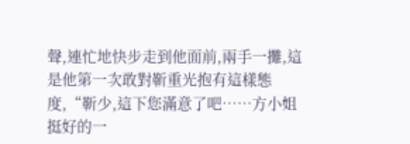聲,連忙地快步走到他面前,兩手一攤,這是他第一次敢對靳重光抱有這樣態度,“靳少,這下您滿意了吧……方小姐挺好的一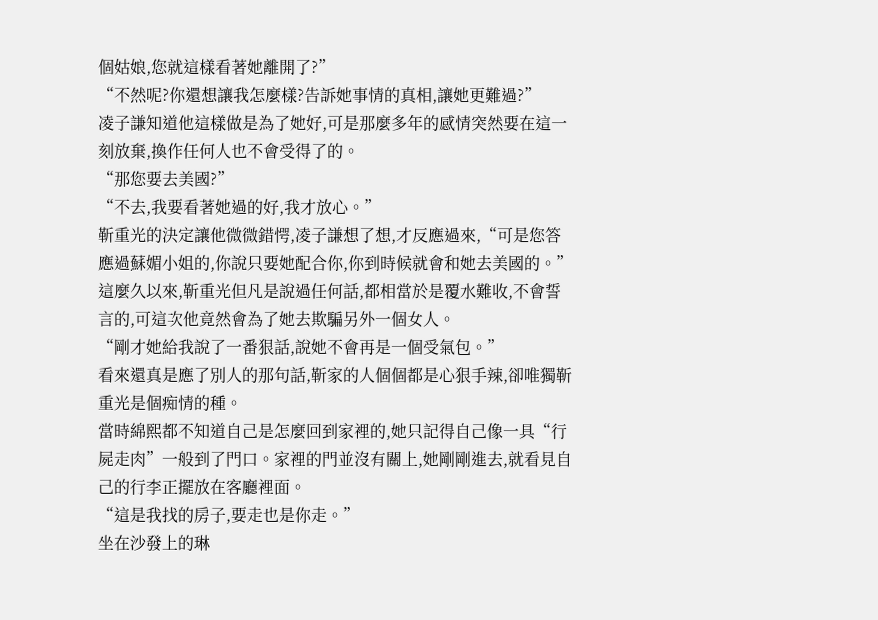個姑娘,您就這樣看著她離開了?”
“不然呢?你還想讓我怎麼樣?告訴她事情的真相,讓她更難過?”
凌子謙知道他這樣做是為了她好,可是那麼多年的感情突然要在這一刻放棄,換作任何人也不會受得了的。
“那您要去美國?”
“不去,我要看著她過的好,我才放心。”
靳重光的決定讓他微微錯愕,凌子謙想了想,才反應過來,“可是您答應過蘇媚小姐的,你說只要她配合你,你到時候就會和她去美國的。”
這麼久以來,靳重光但凡是說過任何話,都相當於是覆水難收,不會誓言的,可這次他竟然會為了她去欺騙另外一個女人。
“剛才她給我說了一番狠話,說她不會再是一個受氣包。”
看來還真是應了別人的那句話,靳家的人個個都是心狠手辣,卻唯獨靳重光是個痴情的種。
當時綿熙都不知道自己是怎麼回到家裡的,她只記得自己像一具“行屍走肉”一般到了門口。家裡的門並沒有關上,她剛剛進去,就看見自己的行李正擺放在客廳裡面。
“這是我找的房子,要走也是你走。”
坐在沙發上的琳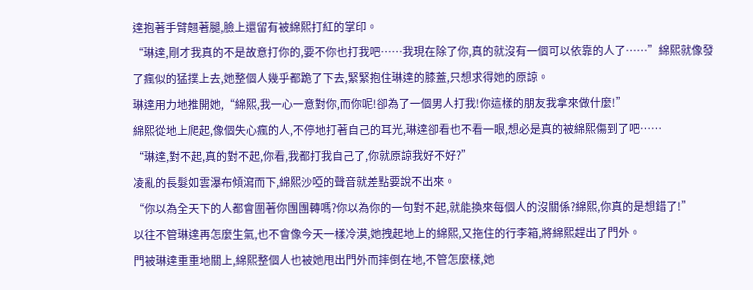達抱著手臂翹著腿,臉上還留有被綿熙打紅的掌印。
“琳達,剛才我真的不是故意打你的,要不你也打我吧……我現在除了你,真的就沒有一個可以依靠的人了……”綿熙就像發了瘋似的猛撲上去,她整個人幾乎都跪了下去,緊緊抱住琳達的膝蓋,只想求得她的原諒。
琳達用力地推開她,“綿熙,我一心一意對你,而你呢!卻為了一個男人打我!你這樣的朋友我拿來做什麼!”
綿熙從地上爬起,像個失心瘋的人,不停地打著自己的耳光,琳達卻看也不看一眼,想必是真的被綿熙傷到了吧……
“琳達,對不起,真的對不起,你看,我都打我自己了,你就原諒我好不好?”
凌亂的長髮如雲瀑布傾瀉而下,綿熙沙啞的聲音就差點要說不出來。
“你以為全天下的人都會圍著你團團轉嗎?你以為你的一句對不起,就能換來每個人的沒關係?綿熙,你真的是想錯了!”
以往不管琳達再怎麼生氣,也不會像今天一樣冷漠,她拽起地上的綿熙,又拖住的行李箱,將綿熙趕出了門外。
門被琳達重重地關上,綿熙整個人也被她甩出門外而摔倒在地,不管怎麼樣,她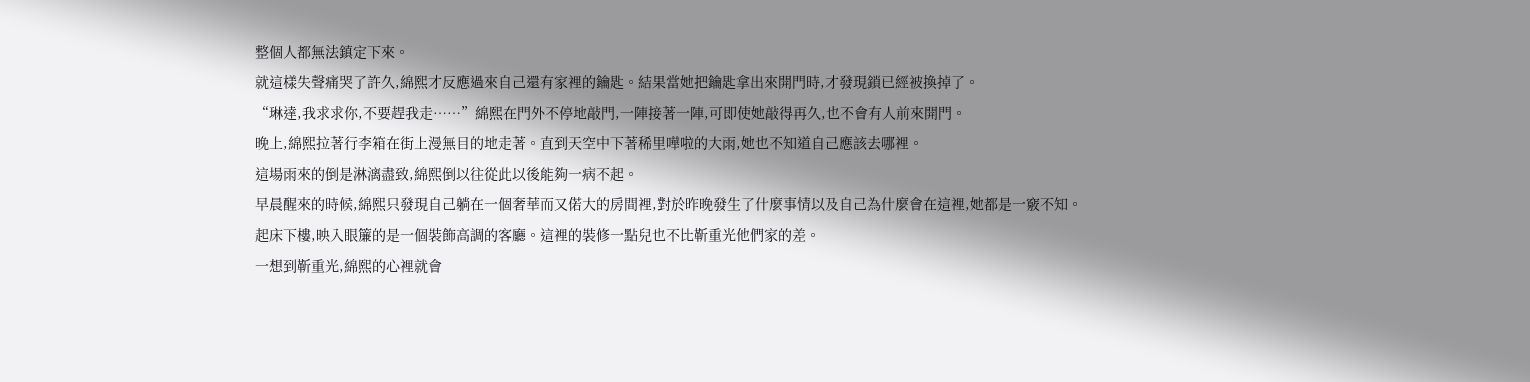整個人都無法鎮定下來。
就這樣失聲痛哭了許久,綿熙才反應過來自己還有家裡的鑰匙。結果當她把鑰匙拿出來開門時,才發現鎖已經被換掉了。
“琳達,我求求你,不要趕我走……”綿熙在門外不停地敲門,一陣接著一陣,可即使她敲得再久,也不會有人前來開門。
晚上,綿熙拉著行李箱在街上漫無目的地走著。直到天空中下著稀里嘩啦的大雨,她也不知道自己應該去哪裡。
這場雨來的倒是淋漓盡致,綿熙倒以往從此以後能夠一病不起。
早晨醒來的時候,綿熙只發現自己躺在一個奢華而又偌大的房間裡,對於昨晚發生了什麼事情以及自己為什麼會在這裡,她都是一竅不知。
起床下樓,映入眼簾的是一個裝飾高調的客廳。這裡的裝修一點兒也不比靳重光他們家的差。
一想到靳重光,綿熙的心裡就會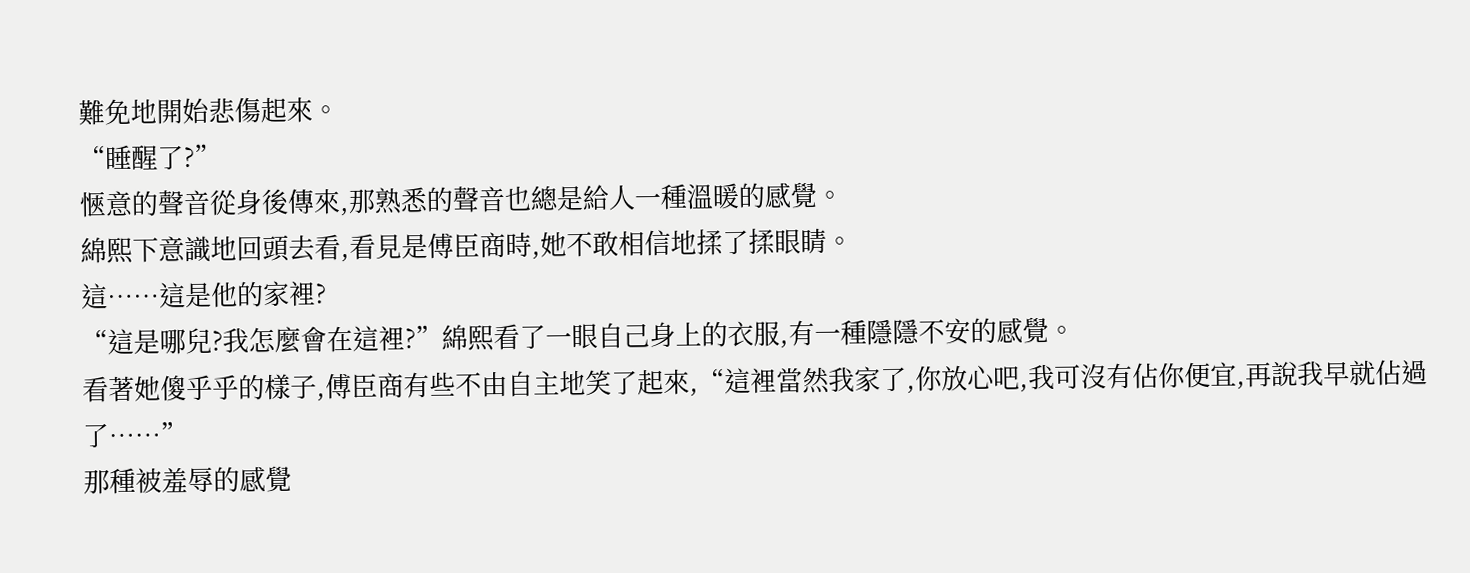難免地開始悲傷起來。
“睡醒了?”
愜意的聲音從身後傳來,那熟悉的聲音也總是給人一種溫暖的感覺。
綿熙下意識地回頭去看,看見是傅臣商時,她不敢相信地揉了揉眼睛。
這……這是他的家裡?
“這是哪兒?我怎麼會在這裡?”綿熙看了一眼自己身上的衣服,有一種隱隱不安的感覺。
看著她傻乎乎的樣子,傅臣商有些不由自主地笑了起來,“這裡當然我家了,你放心吧,我可沒有佔你便宜,再說我早就佔過了……”
那種被羞辱的感覺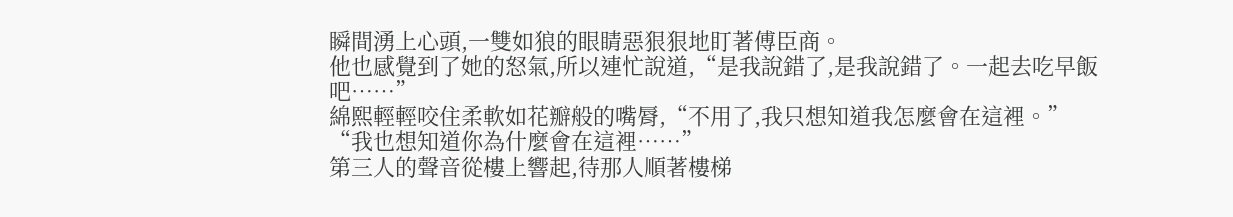瞬間湧上心頭,一雙如狼的眼睛惡狠狠地盯著傅臣商。
他也感覺到了她的怒氣,所以連忙說道,“是我說錯了,是我說錯了。一起去吃早飯吧……”
綿熙輕輕咬住柔軟如花瓣般的嘴脣,“不用了,我只想知道我怎麼會在這裡。”
“我也想知道你為什麼會在這裡……”
第三人的聲音從樓上響起,待那人順著樓梯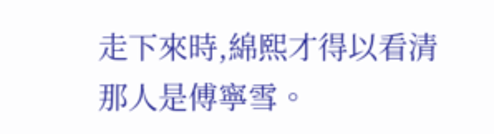走下來時,綿熙才得以看清那人是傅寧雪。